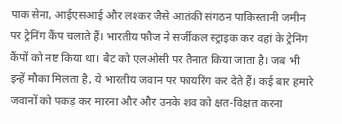पाक सेना, आईएसआई और लश्कर जैसे आतंकी संगठन पाकिस्तानी जमीन पर ट्रेनिंग कैंप चलाते हैं। भारतीय फौज ने सर्जीकल स्ट्राइक कर वहां के ट्रेनिंग कैंपों को नष्ट किया था। बैट को एलओसी पर तैनात किया जाता है। जब भी इन्हें मौका मिलता है, ये भारतीय जवान पर फायरिंग कर देते हैं। कई बार हमारे जवानों को पकड़ कर मारना और और उनके शव को क्षत-विक्षत करना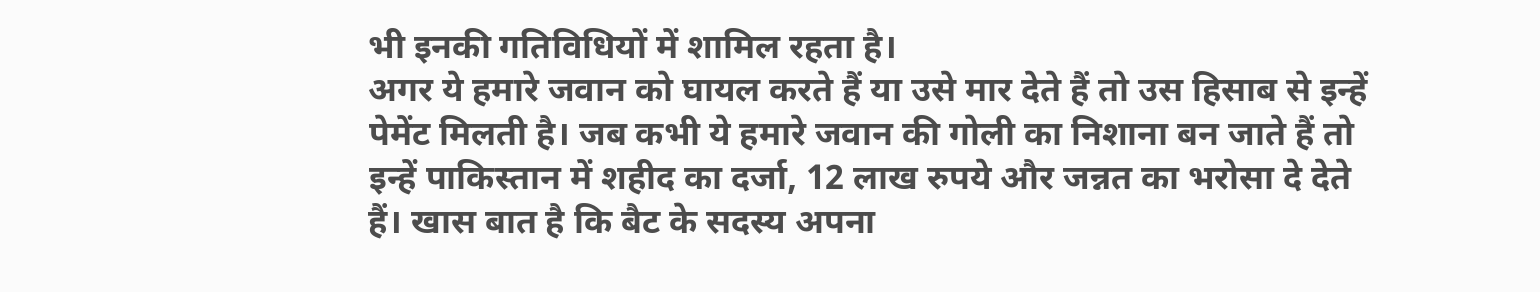भी इनकी गतिविधियों में शामिल रहता है।
अगर ये हमारे जवान को घायल करते हैं या उसे मार देते हैं तो उस हिसाब से इन्हें पेमेंट मिलती है। जब कभी ये हमारे जवान की गोली का निशाना बन जाते हैं तो इन्हें पाकिस्तान में शहीद का दर्जा, 12 लाख रुपये और जन्नत का भरोसा दे देते हैं। खास बात है कि बैट के सदस्य अपना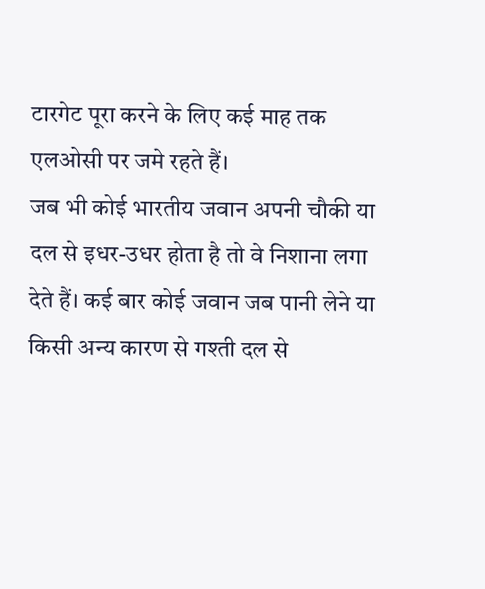टारगेट पूरा करने के लिए कई माह तक एलओसी पर जमे रहते हैं।
जब भी कोई भारतीय जवान अपनी चौकी या दल से इधर-उधर होता है तो वे निशाना लगा देते हैं। कई बार कोई जवान जब पानी लेने या किसी अन्य कारण से गश्ती दल से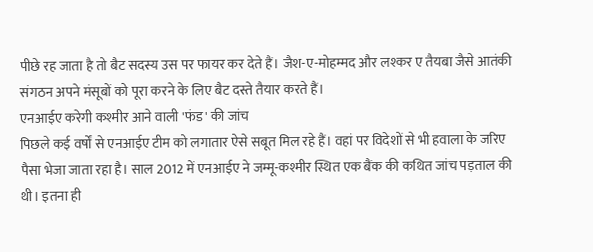पीछे रह जाता है तो बैट सदस्य उस पर फायर कर देते हैं। जैश-ए-मोहम्मद और लश्कर ए तैयबा जैसे आतंकी संगठन अपने मंसूबों को पूरा करने के लिए बैट दस्ते तैयार करते हैं।
एनआईए करेगी कश्मीर आने वाली 'फंड' की जांच
पिछले कई वर्षों से एनआईए टीम को लगातार ऐसे सबूत मिल रहे हैं। वहां पर विदेशों से भी हवाला के जरिए पैसा भेजा जाता रहा है। साल 2012 में एनआईए ने जम्मू-कश्मीर स्थित एक बैंक की कथित जांच पड़ताल की थी। इतना ही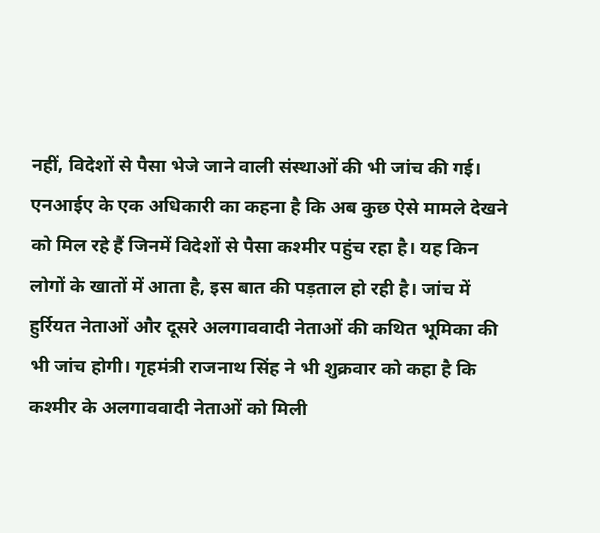नहीं, विदेशों से पैसा भेजे जाने वाली संस्थाओं की भी जांच की गई।
एनआईए के एक अधिकारी का कहना है कि अब कुछ ऐसे मामले देखने को मिल रहे हैं जिनमें विदेशों से पैसा कश्मीर पहुंच रहा है। यह किन लोगों के खातों में आता है, इस बात की पड़ताल हो रही है। जांच में हुर्रियत नेताओं और दूसरे अलगाववादी नेताओं की कथित भूमिका की भी जांच होगी। गृहमंत्री राजनाथ सिंह ने भी शुक्रवार को कहा है कि कश्मीर के अलगाववादी नेताओं को मिली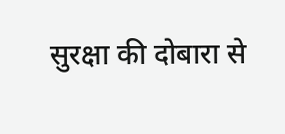सुरक्षा की दोबारा से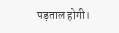पड़ताल होगी।